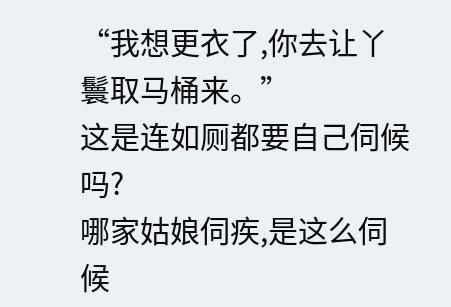“我想更衣了,你去让丫鬟取马桶来。”
这是连如厕都要自己伺候吗?
哪家姑娘伺疾,是这么伺候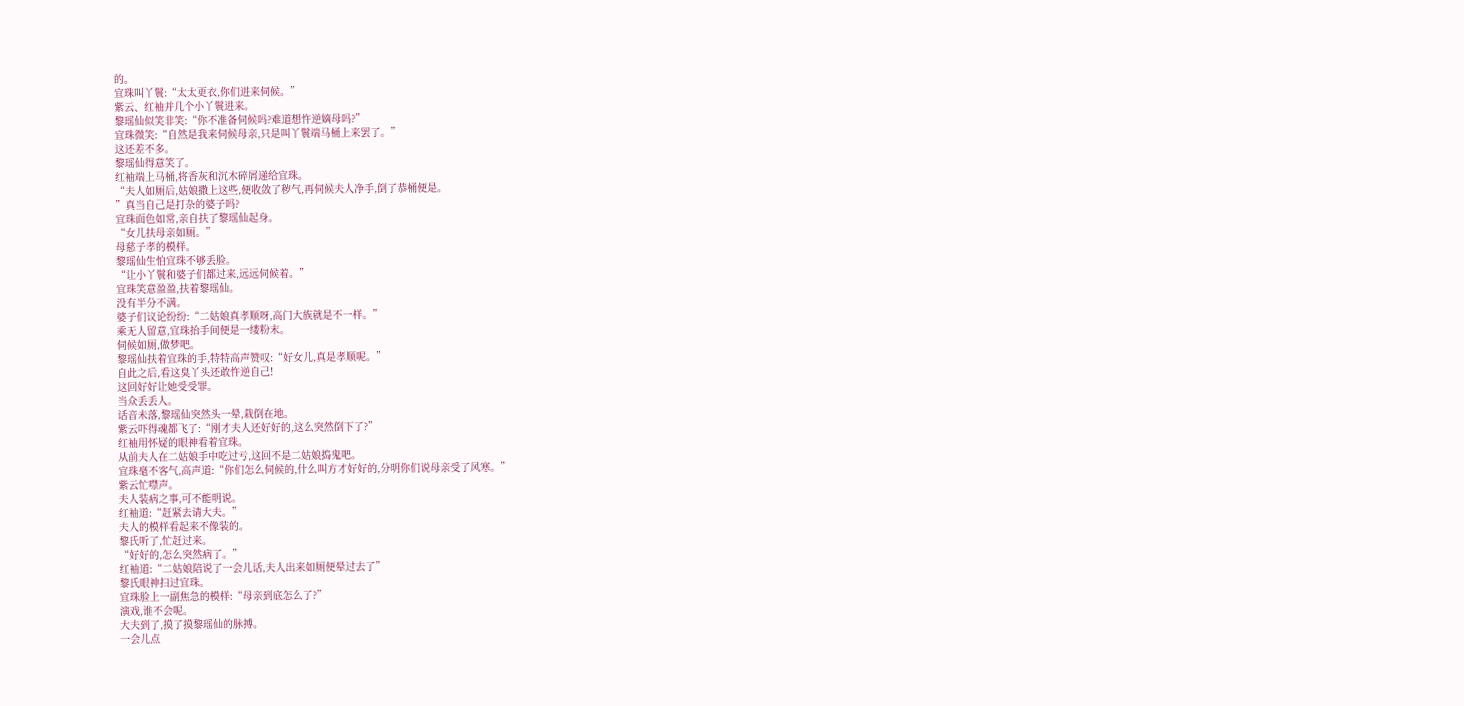的。
宜珠叫丫鬟:“太太更衣,你们进来伺候。”
紫云、红袖并几个小丫鬟进来。
黎瑶仙似笑非笑:“你不准备伺候吗?难道想忤逆嫡母吗?”
宜珠微笑:“自然是我来伺候母亲,只是叫丫鬟端马桶上来罢了。”
这还差不多。
黎瑶仙得意笑了。
红袖端上马桶,将香灰和沉木碎屑递给宜珠。
“夫人如厕后,姑娘撒上这些,便收敛了秽气,再伺候夫人净手,倒了恭桶便是。
”真当自己是打杂的婆子吗?
宜珠面色如常,亲自扶了黎瑶仙起身。
“女儿扶母亲如厕。”
母慈子孝的模样。
黎瑶仙生怕宜珠不够丢脸。
“让小丫鬟和婆子们都过来,远远伺候着。”
宜珠笑意盈盈,扶着黎瑶仙。
没有半分不满。
婆子们议论纷纷:“二姑娘真孝顺呀,高门大族就是不一样。”
乘无人留意,宜珠抬手间便是一缕粉末。
伺候如厕,做梦吧。
黎瑶仙扶着宜珠的手,特特高声赞叹:“好女儿,真是孝顺呢。”
自此之后,看这臭丫头还敢忤逆自己!
这回好好让她受受罪。
当众丢丢人。
话音未落,黎瑶仙突然头一晕,栽倒在地。
紫云吓得魂都飞了:“刚才夫人还好好的,这么突然倒下了?”
红袖用怀疑的眼神看着宜珠。
从前夫人在二姑娘手中吃过亏,这回不是二姑娘捣鬼吧。
宜珠毫不客气,高声道:“你们怎么伺候的,什么叫方才好好的,分明你们说母亲受了风寒。”
紫云忙噤声。
夫人装病之事,可不能明说。
红袖道:“赶紧去请大夫。”
夫人的模样看起来不像装的。
黎氏听了,忙赶过来。
“好好的,怎么突然病了。”
红袖道:“二姑娘陪说了一会儿话,夫人出来如厕便晕过去了”
黎氏眼神扫过宜珠。
宜珠脸上一副焦急的模样:“母亲到底怎么了?”
演戏,谁不会呢。
大夫到了,摸了摸黎瑶仙的脉搏。
一会儿点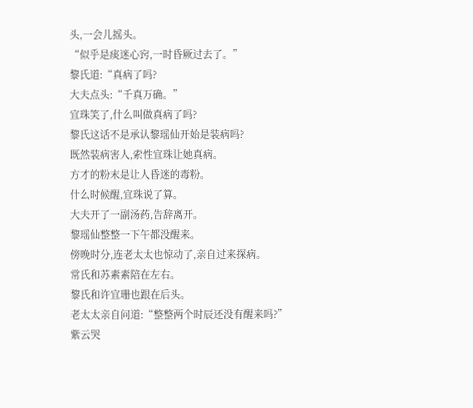头,一会儿摇头。
“似乎是痰迷心窍,一时昏厥过去了。”
黎氏道:“真病了吗?
大夫点头:“千真万确。”
宜珠笑了,什么叫做真病了吗?
黎氏这话不是承认黎瑶仙开始是装病吗?
既然装病害人,索性宜珠让她真病。
方才的粉末是让人昏迷的毒粉。
什么时候醒,宜珠说了算。
大夫开了一副汤药,告辞离开。
黎瑶仙整整一下午都没醒来。
傍晚时分,连老太太也惊动了,亲自过来探病。
常氏和苏素素陪在左右。
黎氏和许宜珊也跟在后头。
老太太亲自问道:“整整两个时辰还没有醒来吗?”
紫云哭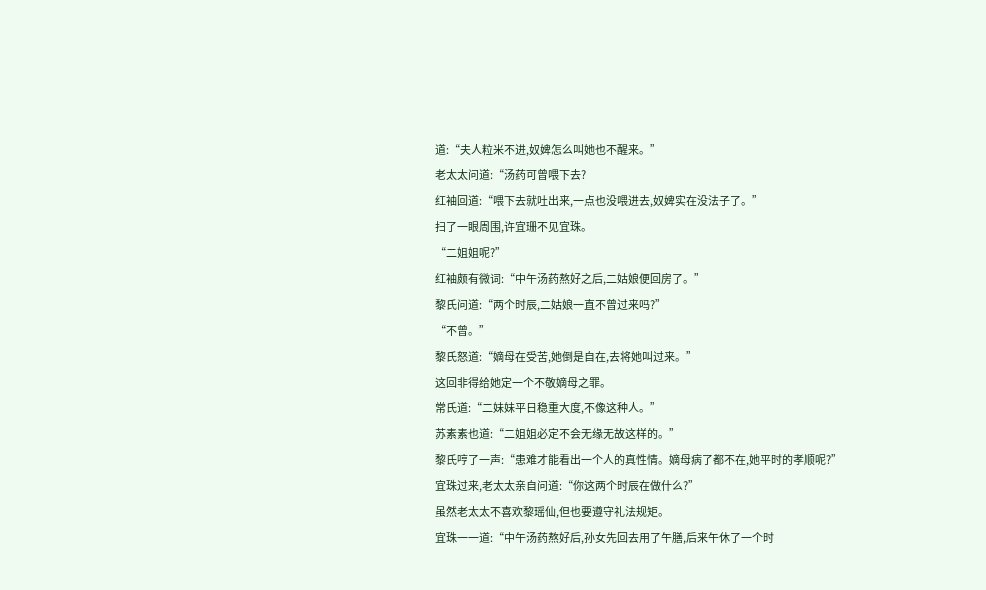道:“夫人粒米不进,奴婢怎么叫她也不醒来。”
老太太问道:“汤药可曾喂下去?
红袖回道:“喂下去就吐出来,一点也没喂进去,奴婢实在没法子了。”
扫了一眼周围,许宜珊不见宜珠。
“二姐姐呢?”
红袖颇有微词:“中午汤药熬好之后,二姑娘便回房了。”
黎氏问道:“两个时辰,二姑娘一直不曾过来吗?”
“不曾。”
黎氏怒道:“嫡母在受苦,她倒是自在,去将她叫过来。”
这回非得给她定一个不敬嫡母之罪。
常氏道:“二妹妹平日稳重大度,不像这种人。”
苏素素也道:“二姐姐必定不会无缘无故这样的。”
黎氏哼了一声:“患难才能看出一个人的真性情。嫡母病了都不在,她平时的孝顺呢?”
宜珠过来,老太太亲自问道:“你这两个时辰在做什么?”
虽然老太太不喜欢黎瑶仙,但也要遵守礼法规矩。
宜珠一一道:“中午汤药熬好后,孙女先回去用了午膳,后来午休了一个时